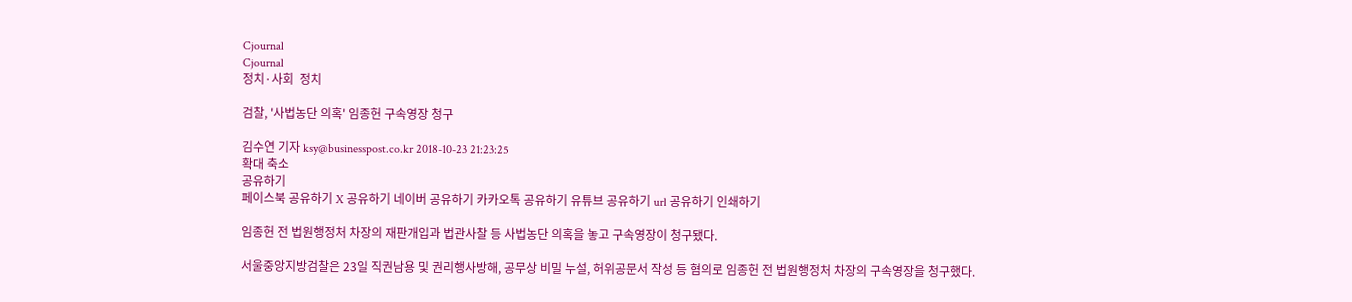Cjournal
Cjournal
정치·사회  정치

검찰, '사법농단 의혹' 임종헌 구속영장 청구

김수연 기자 ksy@businesspost.co.kr 2018-10-23 21:23:25
확대 축소
공유하기
페이스북 공유하기 X 공유하기 네이버 공유하기 카카오톡 공유하기 유튜브 공유하기 url 공유하기 인쇄하기

임종헌 전 법원행정처 차장의 재판개입과 법관사찰 등 사법농단 의혹을 놓고 구속영장이 청구됐다.

서울중앙지방검찰은 23일 직권남용 및 권리행사방해, 공무상 비밀 누설, 허위공문서 작성 등 혐의로 임종헌 전 법원행정처 차장의 구속영장을 청구했다.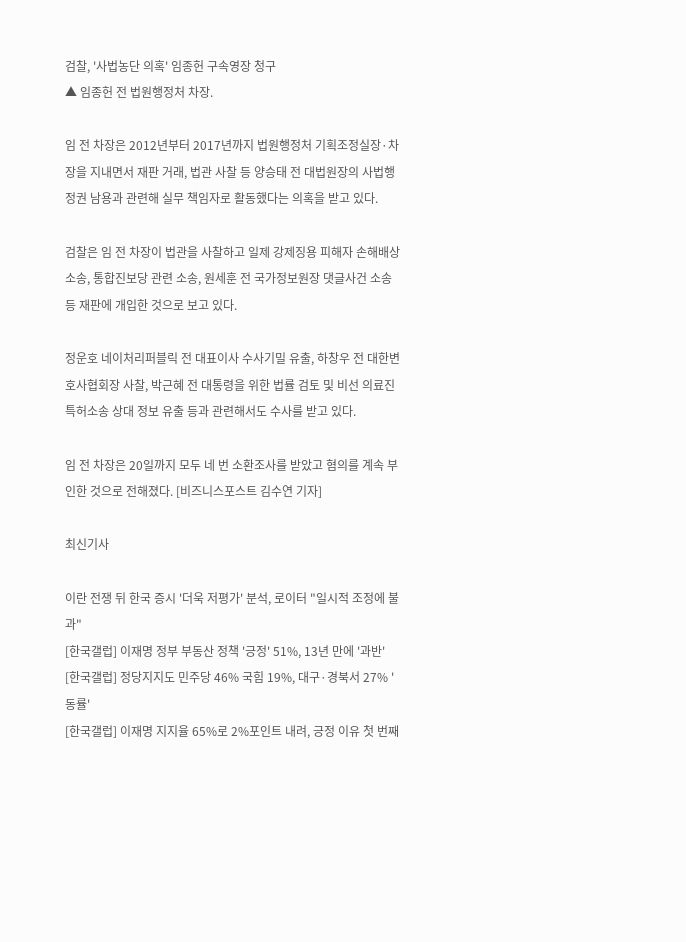검찰, '사법농단 의혹' 임종헌 구속영장 청구
▲ 임종헌 전 법원행정처 차장.

임 전 차장은 2012년부터 2017년까지 법원행정처 기획조정실장·차장을 지내면서 재판 거래, 법관 사찰 등 양승태 전 대법원장의 사법행정권 남용과 관련해 실무 책임자로 활동했다는 의혹을 받고 있다.

검찰은 임 전 차장이 법관을 사찰하고 일제 강제징용 피해자 손해배상 소송, 통합진보당 관련 소송, 원세훈 전 국가정보원장 댓글사건 소송 등 재판에 개입한 것으로 보고 있다.

정운호 네이처리퍼블릭 전 대표이사 수사기밀 유출, 하창우 전 대한변호사협회장 사찰, 박근혜 전 대통령을 위한 법률 검토 및 비선 의료진 특허소송 상대 정보 유출 등과 관련해서도 수사를 받고 있다.

임 전 차장은 20일까지 모두 네 번 소환조사를 받았고 혐의를 계속 부인한 것으로 전해졌다. [비즈니스포스트 김수연 기자]

최신기사

이란 전쟁 뒤 한국 증시 '더욱 저평가' 분석, 로이터 "일시적 조정에 불과"
[한국갤럽] 이재명 정부 부동산 정책 '긍정' 51%, 13년 만에 '과반'
[한국갤럽] 정당지지도 민주당 46% 국힘 19%, 대구·경북서 27% '동률'
[한국갤럽] 이재명 지지율 65%로 2%포인트 내려, 긍정 이유 첫 번째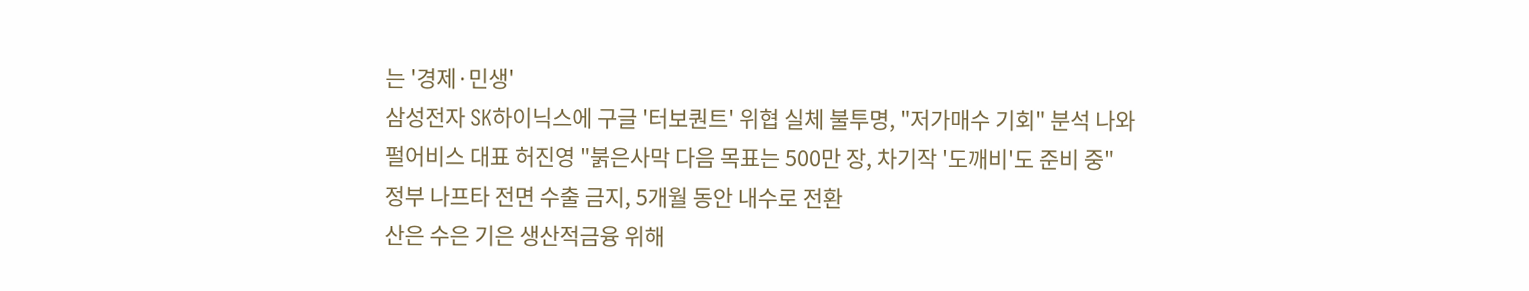는 '경제·민생'
삼성전자 SK하이닉스에 구글 '터보퀀트' 위협 실체 불투명, "저가매수 기회" 분석 나와
펄어비스 대표 허진영 "붉은사막 다음 목표는 500만 장, 차기작 '도깨비'도 준비 중"
정부 나프타 전면 수출 금지, 5개월 동안 내수로 전환
산은 수은 기은 생산적금융 위해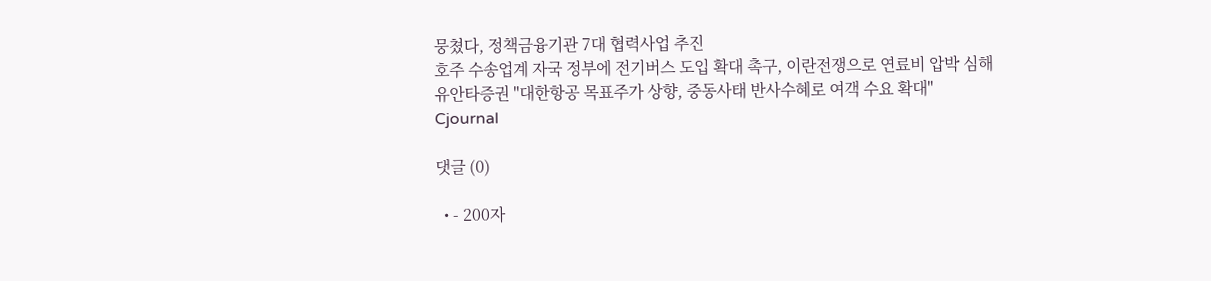뭉쳤다, 정책금융기관 7대 협력사업 추진
호주 수송업계 자국 정부에 전기버스 도입 확대 촉구, 이란전쟁으로 연료비 압박 심해
유안타증권 "대한항공 목표주가 상향, 중동사태 반사수혜로 여객 수요 확대"
Cjournal

댓글 (0)

  • - 200자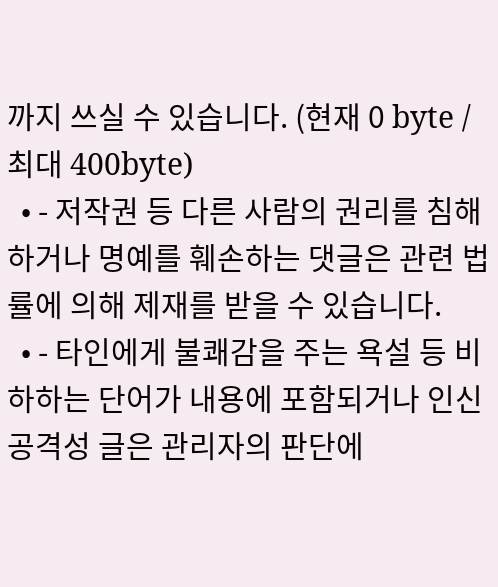까지 쓰실 수 있습니다. (현재 0 byte / 최대 400byte)
  • - 저작권 등 다른 사람의 권리를 침해하거나 명예를 훼손하는 댓글은 관련 법률에 의해 제재를 받을 수 있습니다.
  • - 타인에게 불쾌감을 주는 욕설 등 비하하는 단어가 내용에 포함되거나 인신공격성 글은 관리자의 판단에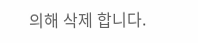의해 삭제 합니다.